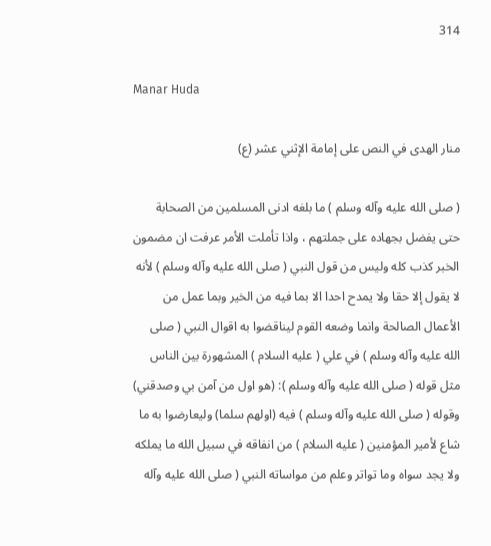314

Manar Huda

منار الهدى في النص على إمامة الإثني عشر (ع)

( صلى الله عليه وآله وسلم ) ما بلغه ادنى المسلمين من الصحابة حتى يفضل بجهاده على جملتهم ، واذا تأملت الأمر عرفت ان مضمون الخبر كذب كله وليس من قول النبي ( صلى الله عليه وآله وسلم ) لأنه لا يقول إلا حقا ولا يمدح احدا الا بما فيه من الخير وبما عمل من الأعمال الصالحة وانما وضعه القوم ليناقضوا به اقوال النبي ( صلى الله عليه وآله وسلم ) في علي ( عليه السلام ) المشهورة بين الناس مثل قوله ( صلى الله عليه وآله وسلم ): (هو اول من آمن بي وصدقني) وقوله ( صلى الله عليه وآله وسلم ) فيه (اولهم سلما) وليعارضوا به ما شاع لأمير المؤمنين ( عليه السلام ) من انفاقه في سبيل الله ما يملكه ولا يجد سواه وما تواتر وعلم من مواساته النبي ( صلى الله عليه وآله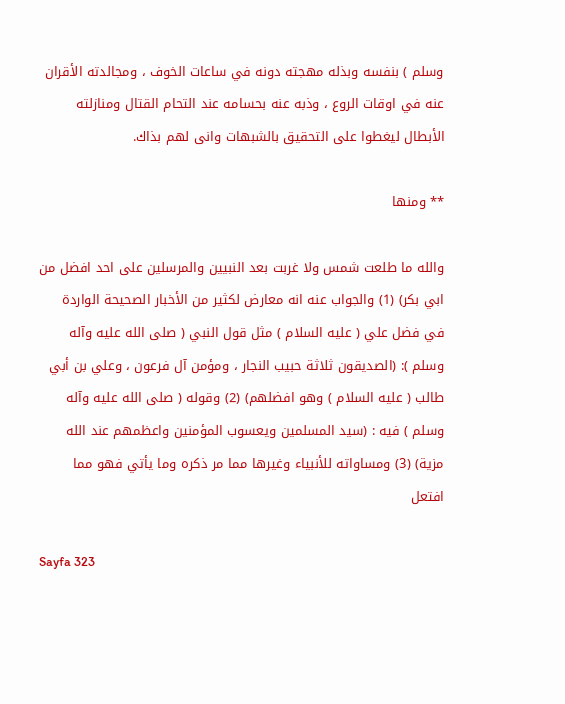وسلم ) بنفسه وبذله مهجته دونه في ساعات الخوف ، ومجالدته الأقران عنه في اوقات الروع ، وذبه عنه بحسامه عند التحام القتال ومنازلته الأبطال ليغطوا على التحقيق بالشبهات وانى لهم بذاك.

** ومنها

والله ما طلعت شمس ولا غربت بعد النبيين والمرسلين على احد افضل من ابي بكر) (1) والجواب عنه انه معارض لكثير من الأخبار الصحيحة الواردة في فضل علي ( عليه السلام ) مثل قول النبي ( صلى الله عليه وآله وسلم ): (الصديقون ثلاثة حبيب النجار ، ومؤمن آل فرعون ، وعلي بن أبي طالب ( عليه السلام ) وهو افضلهم) (2) وقوله ( صلى الله عليه وآله وسلم ) فيه : (سيد المسلمين ويعسوب المؤمنين واعظمهم عند الله مزية) (3) ومساواته للأنبياء وغيرها مما مر ذكره وما يأتي فهو مما افتعل

Sayfa 323